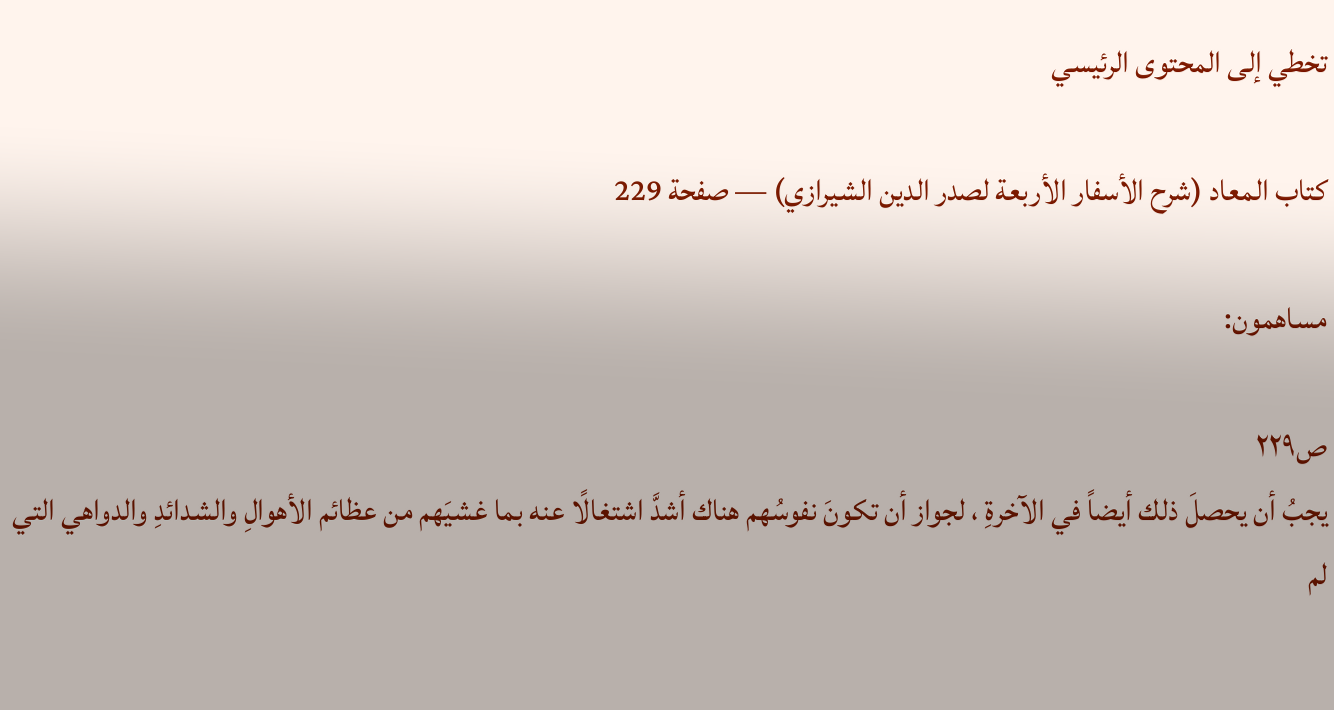تخطي إلى المحتوى الرئيسي

كتاب المعاد (شرح الأسفار الأربعة لصدر الدين الشيرازي) — صفحة 229

مساهمون:

ص٢٢٩
يجبُ أن يحصلَ ذلك أيضاً في الآخرةِ ، لجواز أن تكونَ نفوسُهم هناك أشدَّ اشتغالًا عنه بما غشيَهم من عظائم الأهوالِ والشدائدِ والدواهي التي لم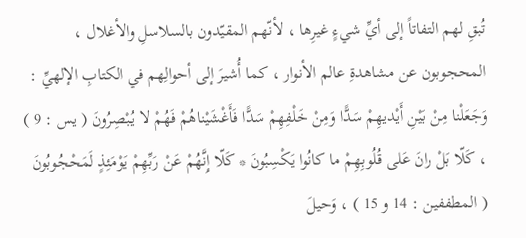تُبقِ لهم التفاتاً إلى أيِّ شيءٍ غيرِها ، لأنّهم المقيّدون بالسلاسلِ والأغلال ، المحجوبون عن مشاهدةِ عالم الأنوار ، كما أُشيرَ إلى أحوالِهم في الكتابِ الإلهيِّ : وَجَعَلْنا مِنْ بَيْنِ أَيْديهِمْ سَدًّا وَمِنْ خَلْفِهِمْ سَدًّا فَأَغْشَيْناهُمْ فَهُمْ لا يُبْصِرُونَ ( يس : 9 ) ، كَلّا بَلْ رانَ عَلى قُلُوبِهِمْ ما كانُوا يَكْسِبُونَ * كَلّا إِنَّهُمْ عَنْ رَبِّهِمْ يَوْمَئِذٍ لَمَحْجُوبُونَ ( المطففين : 14 و 15 ) ، وَحيلَ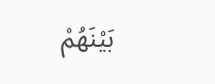بَيْنَهُمْ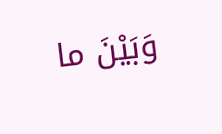وَبَيْنَ ما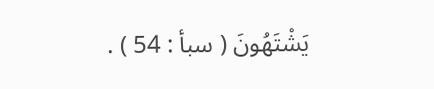يَشْتَهُونَ ( سبأ : 54 ) .